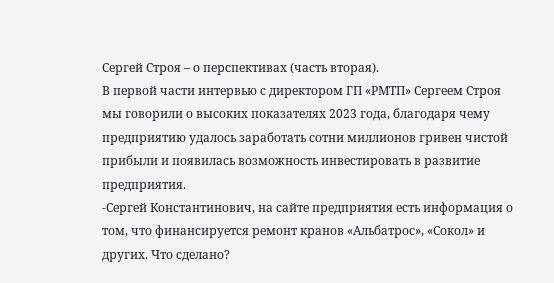Сергей Строя – о перспективах (часть вторая).
В первой части интервью с директором ГП «РМТП» Сергеем Строя мы говорили о высоких показателях 2023 года, благодаря чему предприятию удалось заработать сотни миллионов гривен чистой прибыли и появилась возможность инвестировать в развитие предприятия.
-Сергей Константинович, на сайте предприятия есть информация о том, что финансируется ремонт кранов «Альбатрос», «Сокол» и других. Что сделано?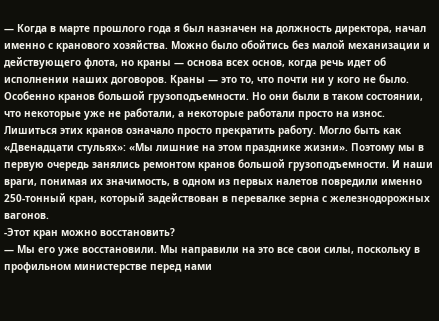— Когда в марте прошлого года я был назначен на должность директора, начал именно с кранового хозяйства. Можно было обойтись без малой механизации и действующего флота, но краны — основа всех основ, когда речь идет об исполнении наших договоров. Краны — это то, что почти ни у кого не было. Особенно кранов большой грузоподъемности. Но они были в таком состоянии, что некоторые уже не работали, а некоторые работали просто на износ. Лишиться этих кранов означало просто прекратить работу. Могло быть как «Двенадцати стульях»: «Мы лишние на этом празднике жизни». Поэтому мы в первую очередь занялись ремонтом кранов большой грузоподъемности. И наши враги, понимая их значимость, в одном из первых налетов повредили именно 250-тонный кран, который задействован в перевалке зерна с железнодорожных вагонов.
-Этот кран можно восстановить?
— Мы его уже восстановили. Мы направили на это все свои силы, поскольку в профильном министерстве перед нами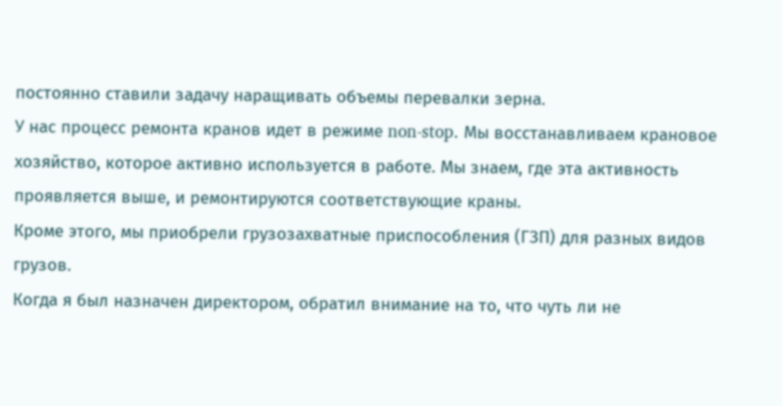постоянно ставили задачу наращивать объемы перевалки зерна.
У нас процесс ремонта кранов идет в режиме non-stop. Мы восстанавливаем крановое хозяйство, которое активно используется в работе. Мы знаем, где эта активность проявляется выше, и ремонтируются соответствующие краны.
Кроме этого, мы приобрели грузозахватные приспособления (ГЗП) для разных видов грузов.
Когда я был назначен директором, обратил внимание на то, что чуть ли не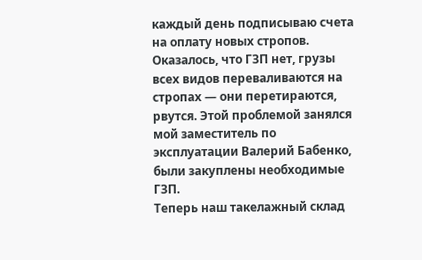каждый день подписываю счета на оплату новых стропов. Оказалось, что ГЗП нет, грузы всех видов переваливаются на стропах — они перетираются, рвутся. Этой проблемой занялся мой заместитель по эксплуатации Валерий Бабенко, были закуплены необходимые ГЗП.
Теперь наш такелажный склад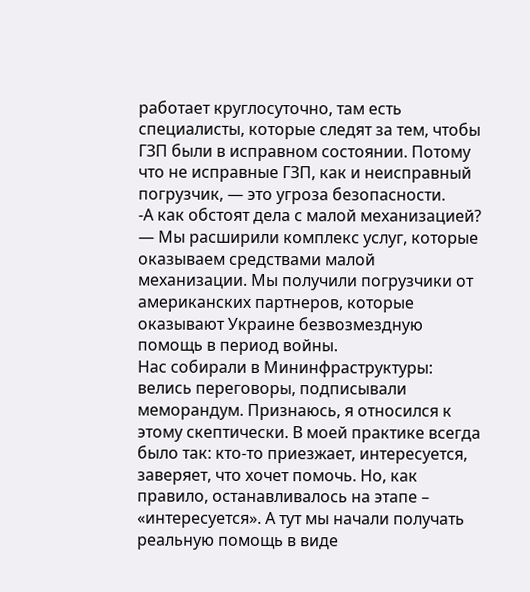работает круглосуточно, там есть специалисты, которые следят за тем, чтобы ГЗП были в исправном состоянии. Потому что не исправные ГЗП, как и неисправный погрузчик, — это угроза безопасности.
-А как обстоят дела с малой механизацией?
— Мы расширили комплекс услуг, которые оказываем средствами малой механизации. Мы получили погрузчики от американских партнеров, которые оказывают Украине безвозмездную помощь в период войны.
Нас собирали в Мининфраструктуры: велись переговоры, подписывали меморандум. Признаюсь, я относился к этому скептически. В моей практике всегда было так: кто-то приезжает, интересуется, заверяет, что хочет помочь. Но, как правило, останавливалось на этапе – «интересуется». А тут мы начали получать реальную помощь в виде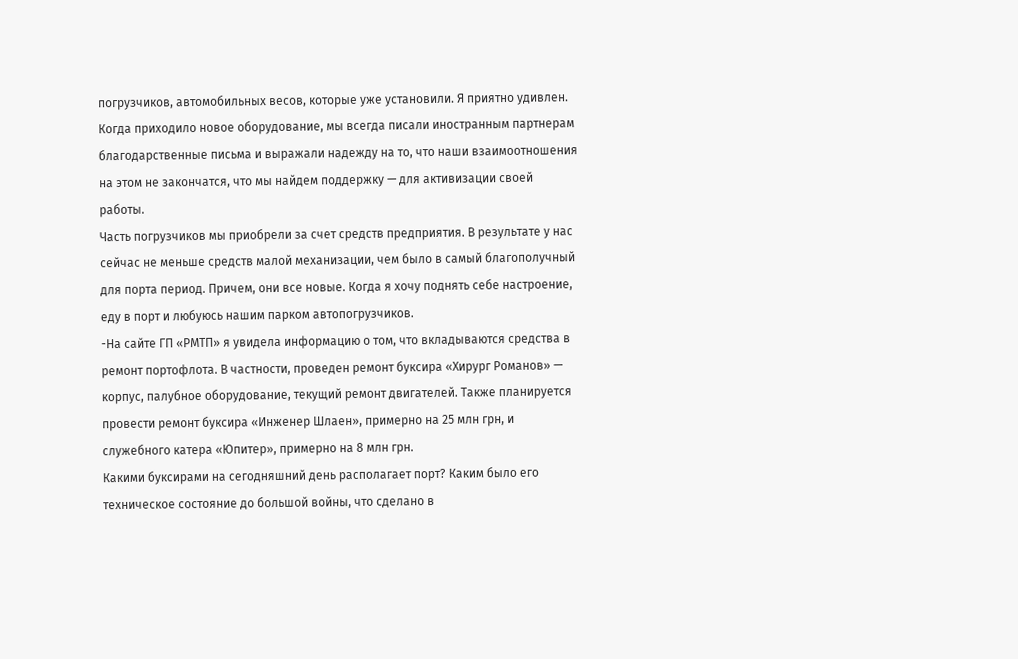погрузчиков, автомобильных весов, которые уже установили. Я приятно удивлен.
Когда приходило новое оборудование, мы всегда писали иностранным партнерам благодарственные письма и выражали надежду на то, что наши взаимоотношения на этом не закончатся, что мы найдем поддержку — для активизации своей работы.
Часть погрузчиков мы приобрели за счет средств предприятия. В результате у нас сейчас не меньше средств малой механизации, чем было в самый благополучный для порта период. Причем, они все новые. Когда я хочу поднять себе настроение, еду в порт и любуюсь нашим парком автопогрузчиков.
-На сайте ГП «РМТП» я увидела информацию о том, что вкладываются средства в ремонт портофлота. В частности, проведен ремонт буксира «Хирург Романов» — корпус, палубное оборудование, текущий ремонт двигателей. Также планируется провести ремонт буксира «Инженер Шлаен», примерно на 25 млн грн, и служебного катера «Юпитер», примерно на 8 млн грн.
Какими буксирами на сегодняшний день располагает порт? Каким было его техническое состояние до большой войны, что сделано в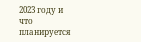2023 году и что планируется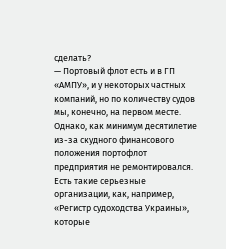сделать?
— Портовый флот есть и в ГП «АМПУ», и у некоторых частных компаний, но по количеству судов мы, конечно, на первом месте. Однако, как минимум десятилетие из-за скудного финансового положения портофлот предприятия не ремонтировался.
Есть такие серьезные организации, как, например, «Регистр судоходства Украины», которые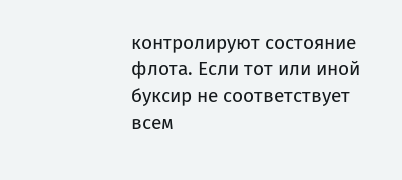контролируют состояние флота. Если тот или иной буксир не соответствует всем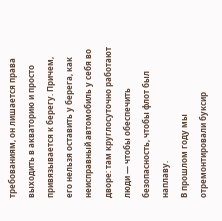требованиям, он лишается права выходить в акваторию и просто привязывается к берегу. Причем, его нельзя оставить у берега, как неисправный автомобиль у себя во дворе: там круглосуточно работают люди — чтобы обеспечить безопасность, чтобы флот был наплаву.
В прошлом году мы отремонтировали буксир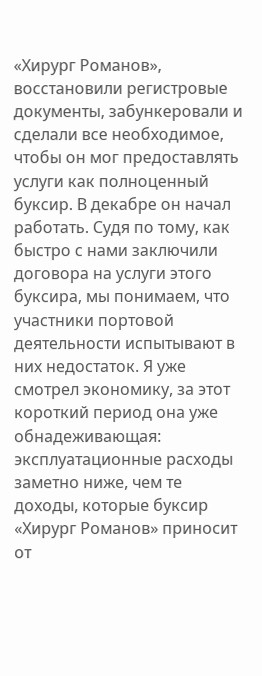«Хирург Романов», восстановили регистровые документы, забункеровали и сделали все необходимое, чтобы он мог предоставлять услуги как полноценный буксир. В декабре он начал работать. Судя по тому, как быстро с нами заключили договора на услуги этого буксира, мы понимаем, что участники портовой деятельности испытывают в них недостаток. Я уже смотрел экономику, за этот короткий период она уже обнадеживающая: эксплуатационные расходы заметно ниже, чем те доходы, которые буксир «Хирург Романов» приносит от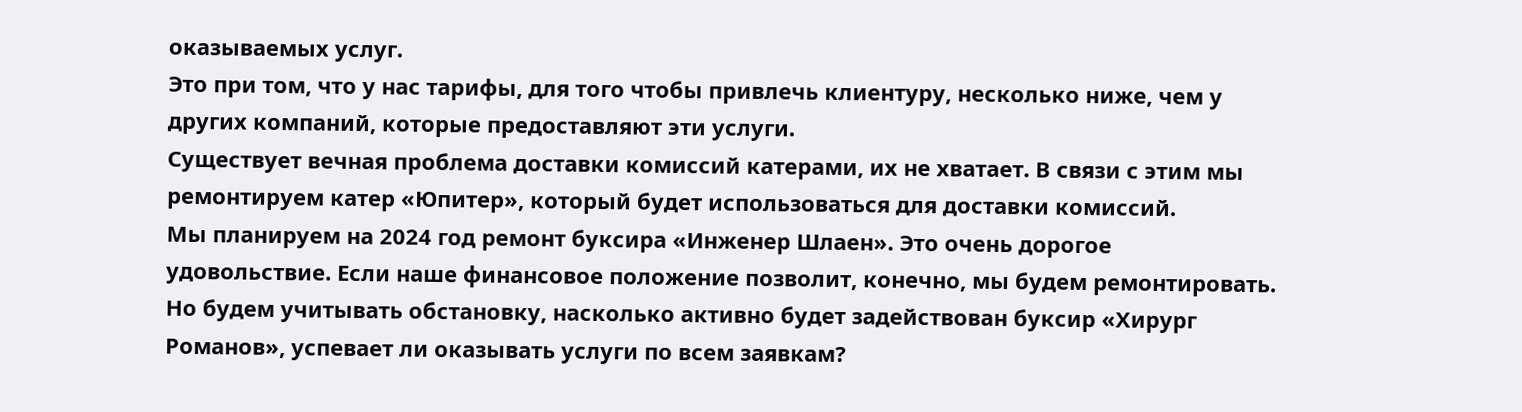оказываемых услуг.
Это при том, что у нас тарифы, для того чтобы привлечь клиентуру, несколько ниже, чем у других компаний, которые предоставляют эти услуги.
Существует вечная проблема доставки комиссий катерами, их не хватает. В связи с этим мы ремонтируем катер «Юпитер», который будет использоваться для доставки комиссий.
Мы планируем на 2024 год ремонт буксира «Инженер Шлаен». Это очень дорогое удовольствие. Если наше финансовое положение позволит, конечно, мы будем ремонтировать. Но будем учитывать обстановку, насколько активно будет задействован буксир «Хирург Романов», успевает ли оказывать услуги по всем заявкам?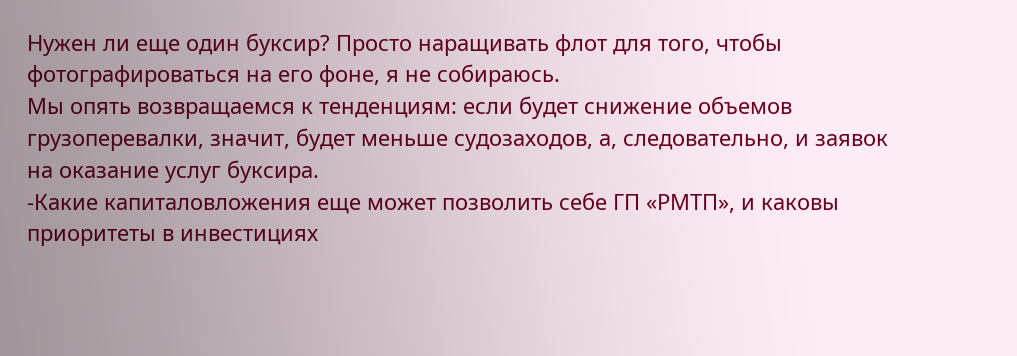Нужен ли еще один буксир? Просто наращивать флот для того, чтобы фотографироваться на его фоне, я не собираюсь.
Мы опять возвращаемся к тенденциям: если будет снижение объемов грузоперевалки, значит, будет меньше судозаходов, а, следовательно, и заявок на оказание услуг буксира.
-Какие капиталовложения еще может позволить себе ГП «РМТП», и каковы приоритеты в инвестициях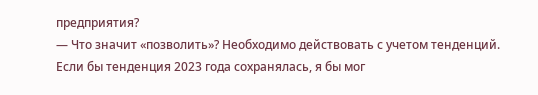предприятия?
— Что значит «позволить»? Необходимо действовать с учетом тенденций. Если бы тенденция 2023 года сохранялась, я бы мог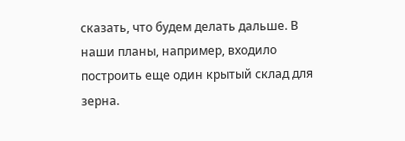сказать, что будем делать дальше. В наши планы, например, входило построить еще один крытый склад для зерна.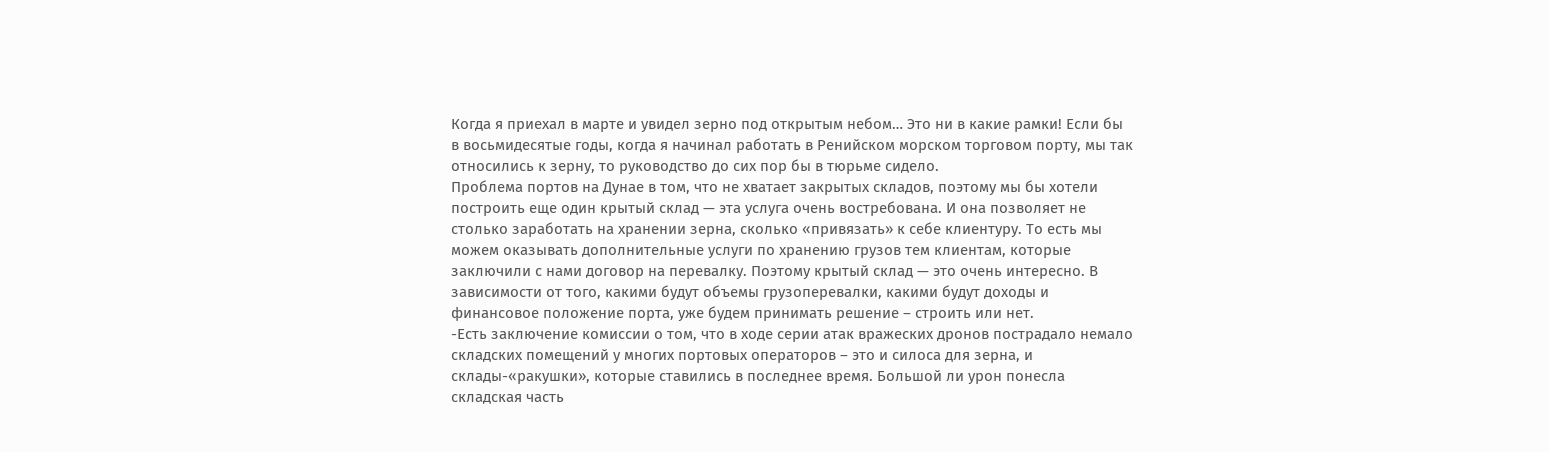Когда я приехал в марте и увидел зерно под открытым небом… Это ни в какие рамки! Если бы в восьмидесятые годы, когда я начинал работать в Ренийском морском торговом порту, мы так относились к зерну, то руководство до сих пор бы в тюрьме сидело.
Проблема портов на Дунае в том, что не хватает закрытых складов, поэтому мы бы хотели построить еще один крытый склад — эта услуга очень востребована. И она позволяет не столько заработать на хранении зерна, сколько «привязать» к себе клиентуру. То есть мы можем оказывать дополнительные услуги по хранению грузов тем клиентам, которые заключили с нами договор на перевалку. Поэтому крытый склад — это очень интересно. В зависимости от того, какими будут объемы грузоперевалки, какими будут доходы и финансовое положение порта, уже будем принимать решение – строить или нет.
-Есть заключение комиссии о том, что в ходе серии атак вражеских дронов пострадало немало складских помещений у многих портовых операторов – это и силоса для зерна, и склады-«ракушки», которые ставились в последнее время. Большой ли урон понесла складская часть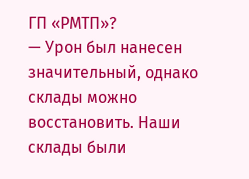ГП «РМТП»?
— Урон был нанесен значительный, однако склады можно восстановить. Наши склады были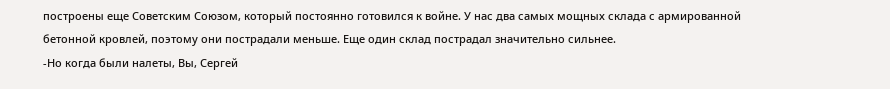построены еще Советским Союзом, который постоянно готовился к войне. У нас два самых мощных склада с армированной бетонной кровлей, поэтому они пострадали меньше. Еще один склад пострадал значительно сильнее.
-Но когда были налеты, Вы, Сергей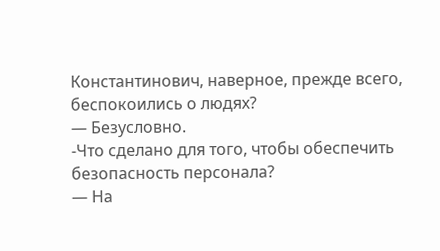Константинович, наверное, прежде всего, беспокоились о людях?
— Безусловно.
-Что сделано для того, чтобы обеспечить безопасность персонала?
— На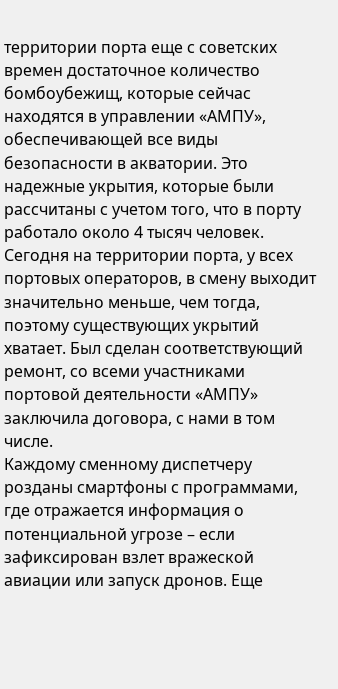территории порта еще с советских времен достаточное количество бомбоубежищ, которые сейчас находятся в управлении «АМПУ», обеспечивающей все виды безопасности в акватории. Это надежные укрытия, которые были рассчитаны с учетом того, что в порту работало около 4 тысяч человек. Сегодня на территории порта, у всех портовых операторов, в смену выходит значительно меньше, чем тогда, поэтому существующих укрытий хватает. Был сделан соответствующий ремонт, со всеми участниками портовой деятельности «АМПУ» заключила договора, с нами в том числе.
Каждому сменному диспетчеру розданы смартфоны с программами, где отражается информация о потенциальной угрозе – если зафиксирован взлет вражеской авиации или запуск дронов. Еще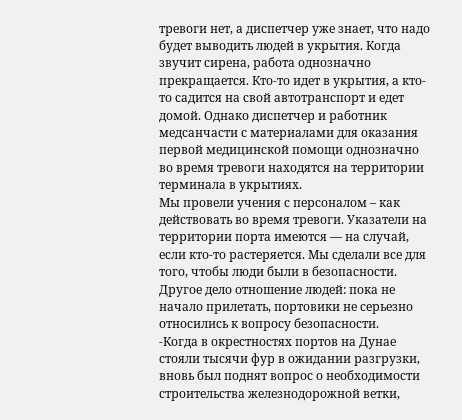тревоги нет, а диспетчер уже знает, что надо будет выводить людей в укрытия. Когда звучит сирена, работа однозначно прекращается. Кто-то идет в укрытия, а кто-то садится на свой автотранспорт и едет домой. Однако диспетчер и работник медсанчасти с материалами для оказания первой медицинской помощи однозначно во время тревоги находятся на территории терминала в укрытиях.
Мы провели учения с персоналом – как действовать во время тревоги. Указатели на территории порта имеются — на случай, если кто-то растеряется. Мы сделали все для того, чтобы люди были в безопасности.
Другое дело отношение людей: пока не начало прилетать, портовики не серьезно относились к вопросу безопасности.
-Когда в окрестностях портов на Дунае стояли тысячи фур в ожидании разгрузки, вновь был поднят вопрос о необходимости строительства железнодорожной ветки,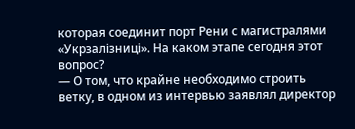которая соединит порт Рени с магистралями «Укрзалізниці». На каком этапе сегодня этот вопрос?
— О том, что крайне необходимо строить ветку, в одном из интервью заявлял директор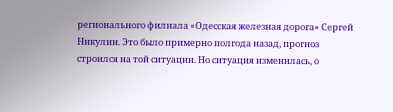регионального филиала «Одесская железная дорога» Сергей Никулин. Это было примерно полгода назад, прогноз строился на той ситуации. Но ситуация изменилась, о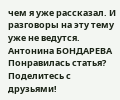чем я уже рассказал. И разговоры на эту тему уже не ведутся.
Антонина БОНДАРЕВА
Понравилась статья? Поделитесь с друзьями!